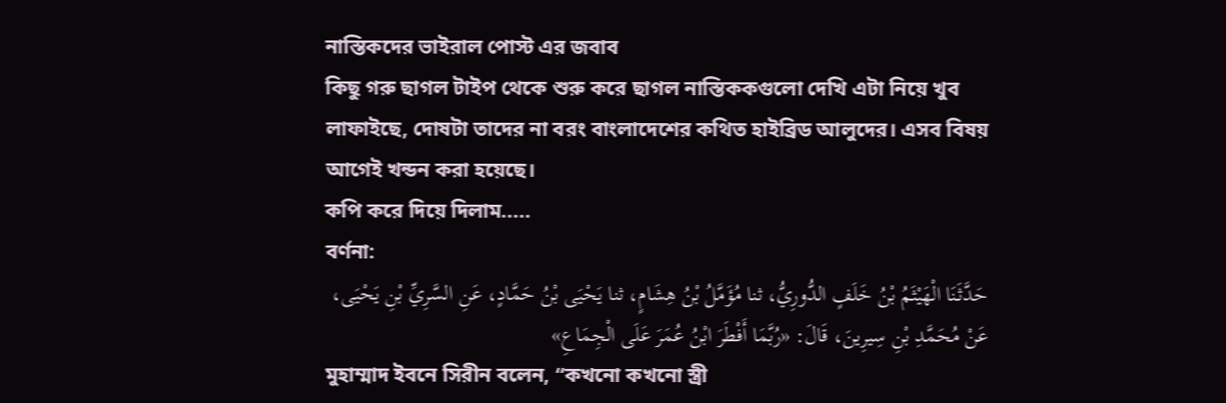নাস্তিকদের ভাইরাল পোস্ট এর জবাব
কিছু গরু ছাগল টাইপ থেকে শুরু করে ছাগল নাস্তিককগুলো দেখি এটা নিয়ে খুব লাফাইছে, দোষটা তাদের না বরং বাংলাদেশের কথিত হাইব্রিড আলুদের। এসব বিষয় আগেই খন্ডন করা হয়েছে।
কপি করে দিয়ে দিলাম.....
বর্ণনা:
حَدَّثَنَا الْهَيْثَمُ بْنُ خَلَفٍ الدُّورِيُّ، ثنا مُؤَمَّلُ بْنُ هِشَامٍ، ثنا يَحْيَى بْنُ حَمَّادٍ، عَنِ السَّرِيِّ بْنِ يَحْيَى، عَنْ مُحَمَّدِ بْنِ سِيرِينَ، قَالَ: «رُبَّمَا أَفْطَرَ ابْنُ عُمَرَ عَلَى الْجِمَاعِ»
মুহাম্মাদ ইবনে সিরীন বলেন, “কখনো কখনো স্ত্রী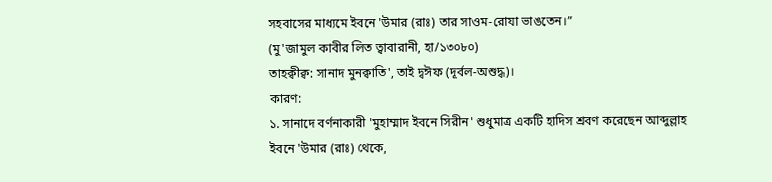সহবাসের মাধ্যমে ইবনে 'উমার (রাঃ) তার সাওম-রোযা ভাঙতেন।”
(মু'জামুল কাবীর লিত ত্বাবারানী, হা/১৩০৮০)
তাহক্বীক্ব: সানাদ মুনক্বাতি', তাই দ্বঈফ (দূর্বল-অশুদ্ধ)।
কারণ:
১. সানাদে বর্ণনাকারী 'মুহাম্মাদ ইবনে সিরীন' শুধুমাত্র একটি হাদিস শ্রবণ করেছেন আব্দুল্লাহ ইবনে 'উমার (রাঃ) থেকে,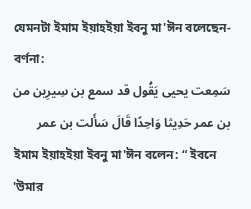যেমনটা ইমাম ইয়াহইয়া ইবনু মা'ঈন বলেছেন-
বর্ণনা:
سَمِعت يحيى يَقُول قد سمع بن سِيرِين من بن عمر حَدِيثا وَاحِدًا قَالَ سَأَلت بن عمر
ইমাম ইয়াহইয়া ইবনু মা'ঈন বলেন: “ ইবনে 'উমার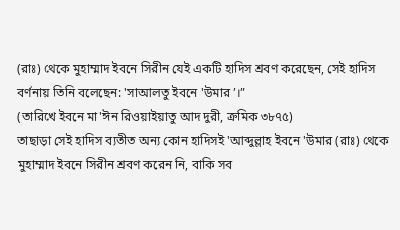(রাঃ) থেকে মুহাম্মাদ ইবনে সিরীন যেই একটি হাদিস শ্রবণ করেছেন, সেই হাদিস বর্ণনায় তিনি বলেছেন: 'সাআলতু ইবনে 'উমার’।”
(তারিখে ইবনে মা'ঈন রিওয়াইয়াতু আদ দুরী, ক্রমিক ৩৮৭৫)
তাছাড়া সেই হাদিস ব্যতীত অন্য কোন হাদিসই 'আব্দুল্লাহ ইবনে 'উমার (রাঃ) থেকে মুহাম্মাদ ইবনে সিরীন শ্রবণ করেন নি, বাকি সব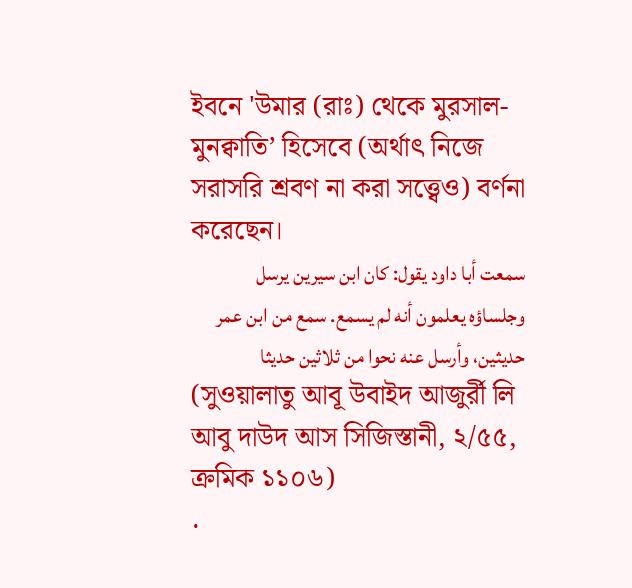ইবনে 'উমার (রাঃ) থেকে মুরসাল-মুনক্বাতি’ হিসেবে (অর্থাৎ নিজে সরাসরি শ্রবণ না করা সত্ত্বেও) বর্ণনা করেছেন।
سمعت أبا داود يقول: كان ابن سيرين يرسل وجلساؤه يعلمون أنه لم يسمع. سمع من ابن عمر حديثين، وأرسل عنه نحوا من ثلاثين حديثا
(সুওয়ালাতু আবূ উবাইদ আজুর্রী লি আবু দাউদ আস সিজিস্তানী, ২/৫৫, ক্রমিক ১১০৬)
.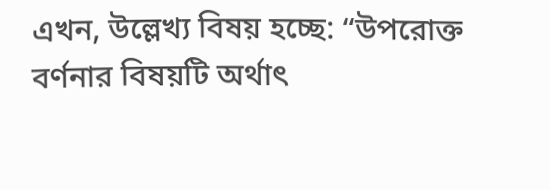এখন, উল্লেখ্য বিষয় হচ্ছে: “উপরোক্ত বর্ণনার বিষয়টি অর্থাৎ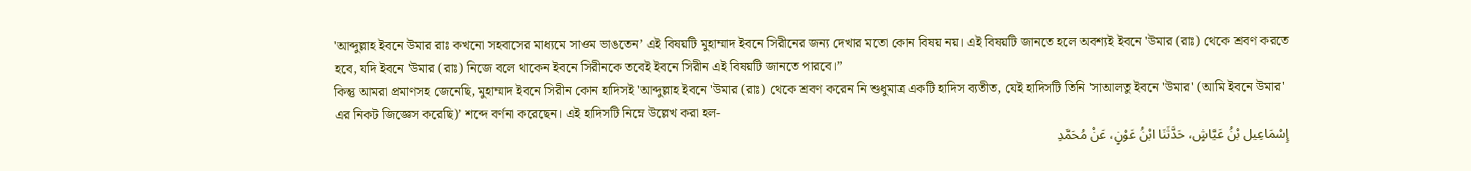'আব্দুল্লাহ ইবনে উমার রাঃ কখনো সহবাসের মাধ্যমে সাওম ভাঙতেন’ এই বিষয়টি মুহাম্মাদ ইবনে সিরীনের জন্য দেখার মতো কোন বিষয় নয়। এই বিষয়টি জানতে হলে অবশ্যই ইবনে 'উমার (রাঃ) থেকে শ্রবণ করতে হবে, যদি ইবনে 'উমার (রাঃ) নিজে বলে থাকেন ইবনে সিরীনকে তবেই ইবনে সিরীন এই বিষয়টি জানতে পারবে।”
কিন্তু আমরা প্রমাণসহ জেনেছি, মুহাম্মাদ ইবনে সিরীন কোন হাদিসই 'আব্দুল্লাহ ইবনে 'উমার (রাঃ) থেকে শ্রবণ করেন নি শুধুমাত্র একটি হাদিস ব্যতীত, যেই হাদিসটি তিনি 'সাআলতু ইবনে 'উমার' (আমি ইবনে উমার' এর নিকট জিজ্ঞেস করেছি)’ শব্দে বর্ণনা করেছেন। এই হাদিসটি নিম্নে উল্লেখ করা হল-
إِسْمَاعِيل بْنُ عَيَّاشٍ، حَدَّثَنَا ابْنُ عَوْنٍ، عَنْ مُحَمَّدِ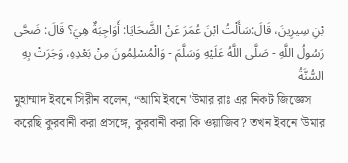بْنِ سِيرِينَ، قَالَ:سَأَلْتُ ابْنَ عُمَرَ عَنْ الضَّحَايَا: أَوَاجِبَةٌ هِيَ؟ قَالَ: ضَحَّى رَسُولُ اللَّهِ - صَلَّى اللَّهُ عَلَيْهِ وَسَلَّمَ - وَالْمُسْلِمُونَ مِنْ بَعْدِهِ، وَجَرَتْ بِهِ السُّنَّةُ
মুহাম্মাদ ইবনে সিরীন বলেন, “আমি ইবনে 'উমার রাঃ এর নিকট জিজ্ঞেস করেছি কুরবানী করা প্রসঙ্গে, কুরবানী করা কি ওয়াজিব? তখন ইবনে 'উমার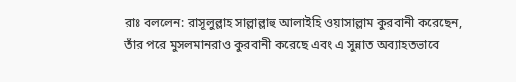রাঃ বললেন: রাসূলুল্লাহ সাল্লাল্লাহু আলাইহি ওয়াসাল্লাম কুরবানী করেছেন, তাঁর পরে মুসলমানরাও কুরবানী করেছে এবং এ সুন্নাত অব্যাহতভাবে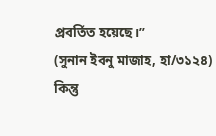প্রবর্তিত হয়েছে।”
(সুনান ইবনু মাজাহ, হা/৩১২৪)
কিন্তু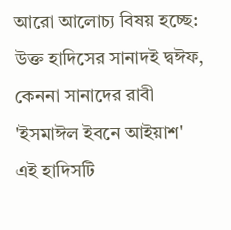আরো আলোচ্য বিষয় হচ্ছে: উক্ত হাদিসের সানাদই দ্বঈফ, কেননা সানাদের রাবী 'ইসমাঈল ইবনে আইয়াশ' এই হাদিসটি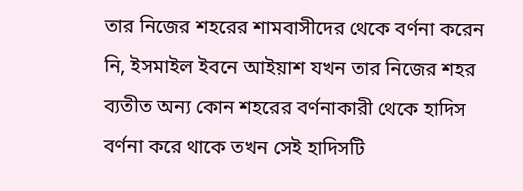তার নিজের শহরের শামবাসীদের থেকে বর্ণনা করেন নি, ইসমাইল ইবনে আইয়াশ যখন তার নিজের শহর ব্যতীত অন্য কোন শহরের বর্ণনাকারী থেকে হাদিস বর্ণনা করে থাকে তখন সেই হাদিসটি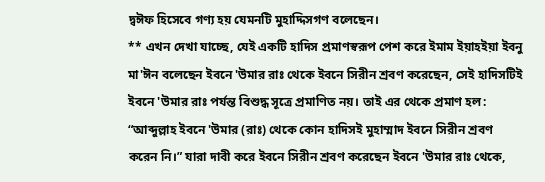দ্বঈফ হিসেবে গণ্য হয় যেমনটি মুহাদ্দিসগণ বলেছেন।
** এখন দেখা যাচ্ছে, যেই একটি হাদিস প্রমাণস্বরূপ পেশ করে ইমাম ইয়াহইয়া ইবনু মা'ঈন বলেছেন ইবনে 'উমার রাঃ থেকে ইবনে সিরীন শ্রবণ করেছেন, সেই হাদিসটিই ইবনে 'উমার রাঃ পর্যন্ত বিশুদ্ধ সূত্রে প্রমাণিত নয়। তাই এর থেকে প্রমাণ হল: “আব্দুল্লাহ ইবনে 'উমার (রাঃ) থেকে কোন হাদিসই মুহাম্মাদ ইবনে সিরীন শ্রবণ করেন নি।” যারা দাবী করে ইবনে সিরীন শ্রবণ করেছেন ইবনে 'উমার রাঃ থেকে,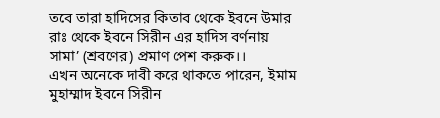তবে তারা হাদিসের কিতাব থেকে ইবনে উমার রাঃ থেকে ইবনে সিরীন এর হাদিস বর্ণনায় সামা’ (শ্রবণের) প্রমাণ পেশ করুক।।
এখন অনেকে দাবী করে থাকতে পারেন, ইমাম মুহাম্মাদ ইবনে সিরীন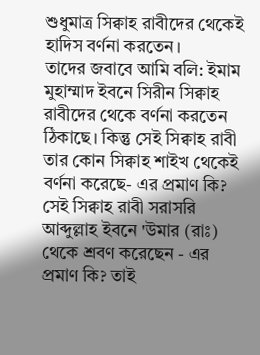শুধুমাত্র সিক্বাহ রাবীদের থেকেই হাদিস বর্ণনা করতেন।
তাদের জবাবে আমি বলি: ইমাম মুহাম্মাদ ইবনে সিরীন সিক্বাহ রাবীদের থেকে বর্ণনা করতেন ঠিকাছে। কিন্তু সেই সিক্বাহ রাবী তার কোন সিক্বাহ শাইখ থেকেই বর্ণনা করেছে- এর প্রমাণ কি? সেই সিক্বাহ রাবী সরাসরি আব্দুল্লাহ ইবনে 'উমার (রাঃ) থেকে শ্রবণ করেছেন - এর প্রমাণ কি? তাই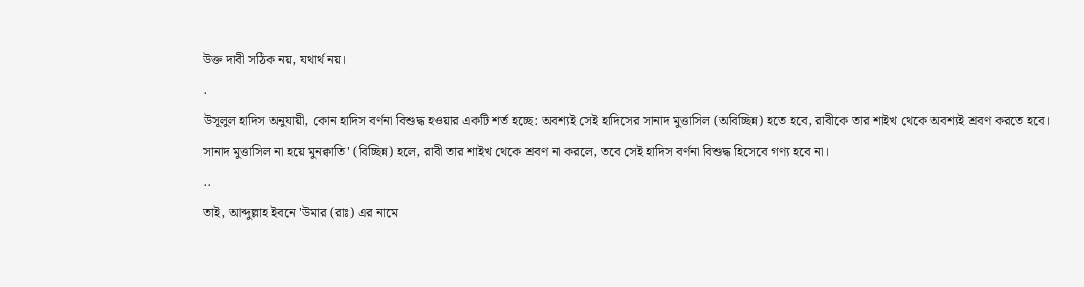উক্ত দাবী সঠিক নয়, যথার্থ নয়।
.
উসূলুল হাদিস অনুযায়ী, কোন হাদিস বর্ণনা বিশুদ্ধ হওয়ার একটি শর্ত হচ্ছে: অবশ্যই সেই হাদিসের সানাদ মুত্তাসিল (অবিচ্ছিন্ন) হতে হবে, রাবীকে তার শাইখ থেকে অবশ্যই শ্রবণ করতে হবে।
সানাদ মুত্তাসিল না হয়ে মুনক্বাতি' (বিচ্ছিন্ন) হলে, রাবী তার শাইখ থেকে শ্রবণ না করলে, তবে সেই হাদিস বর্ণনা বিশুদ্ধ হিসেবে গণ্য হবে না।
..
তাই, আব্দুল্লাহ ইবনে 'উমার (রাঃ) এর নামে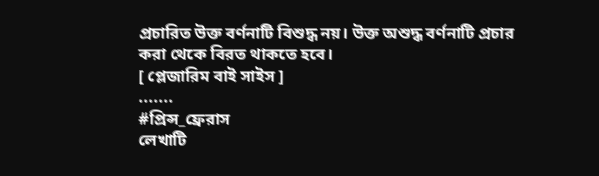প্রচারিত উক্ত বর্ণনাটি বিশুদ্ধ নয়। উক্ত অশুদ্ধ বর্ণনাটি প্রচার করা থেকে বিরত থাকতে হবে।
[ প্লেজারিম বাই সাইস ]
.......
#প্রিন্স_ফ্রেরাস
লেখাটি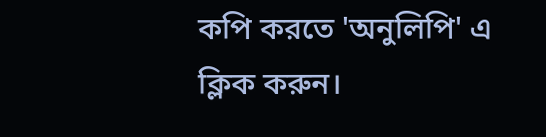কপি করতে 'অনুলিপি' এ ক্লিক করুন।